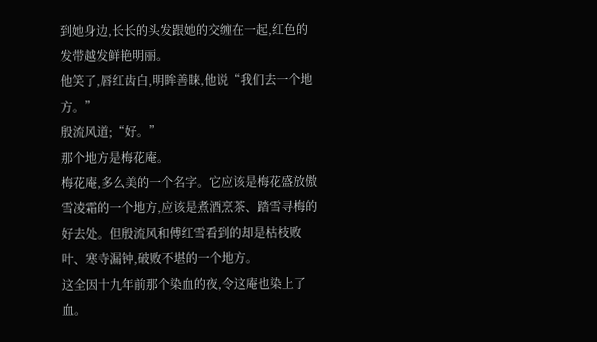到她身边,长长的头发跟她的交缠在一起,红色的发带越发鲜艳明丽。
他笑了,唇红齿白,明眸善睐,他说“我们去一个地方。”
殷流风道;“好。”
那个地方是梅花庵。
梅花庵,多么美的一个名字。它应该是梅花盛放傲雪凌霜的一个地方,应该是煮酒烹茶、踏雪寻梅的好去处。但殷流风和傅红雪看到的却是枯枝败叶、寒寺漏钟,破败不堪的一个地方。
这全因十九年前那个染血的夜,令这庵也染上了血。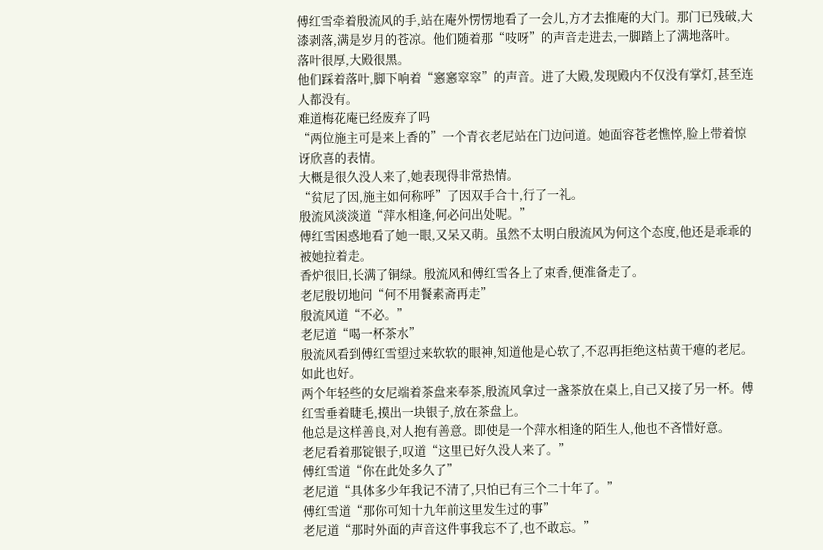傅红雪牵着殷流风的手,站在庵外愣愣地看了一会儿,方才去推庵的大门。那门已残破,大漆剥落,满是岁月的苍凉。他们随着那“吱呀”的声音走进去,一脚踏上了满地落叶。
落叶很厚,大殿很黑。
他们踩着落叶,脚下响着“窸窸窣窣”的声音。进了大殿,发现殿内不仅没有掌灯,甚至连人都没有。
难道梅花庵已经废弃了吗
“两位施主可是来上香的”一个青衣老尼站在门边问道。她面容苍老憔悴,脸上带着惊讶欣喜的表情。
大概是很久没人来了,她表现得非常热情。
“贫尼了因,施主如何称呼”了因双手合十,行了一礼。
殷流风淡淡道“萍水相逢,何必问出处呢。”
傅红雪困惑地看了她一眼,又呆又萌。虽然不太明白殷流风为何这个态度,他还是乖乖的被她拉着走。
香炉很旧,长满了铜绿。殷流风和傅红雪各上了束香,便准备走了。
老尼殷切地问“何不用餐素斋再走”
殷流风道“不必。”
老尼道“喝一杯茶水”
殷流风看到傅红雪望过来软软的眼神,知道他是心软了,不忍再拒绝这枯黄干瘪的老尼。
如此也好。
两个年轻些的女尼端着茶盘来奉茶,殷流风拿过一盏茶放在桌上,自己又接了另一杯。傅红雪垂着睫毛,摸出一块银子,放在茶盘上。
他总是这样善良,对人抱有善意。即使是一个萍水相逢的陌生人,他也不吝惜好意。
老尼看着那锭银子,叹道“这里已好久没人来了。”
傅红雪道“你在此处多久了”
老尼道“具体多少年我记不清了,只怕已有三个二十年了。”
傅红雪道“那你可知十九年前这里发生过的事”
老尼道“那时外面的声音这件事我忘不了,也不敢忘。”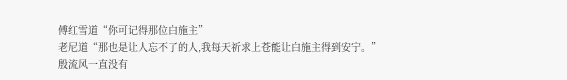傅红雪道“你可记得那位白施主”
老尼道“那也是让人忘不了的人,我每天祈求上苍能让白施主得到安宁。”
殷流风一直没有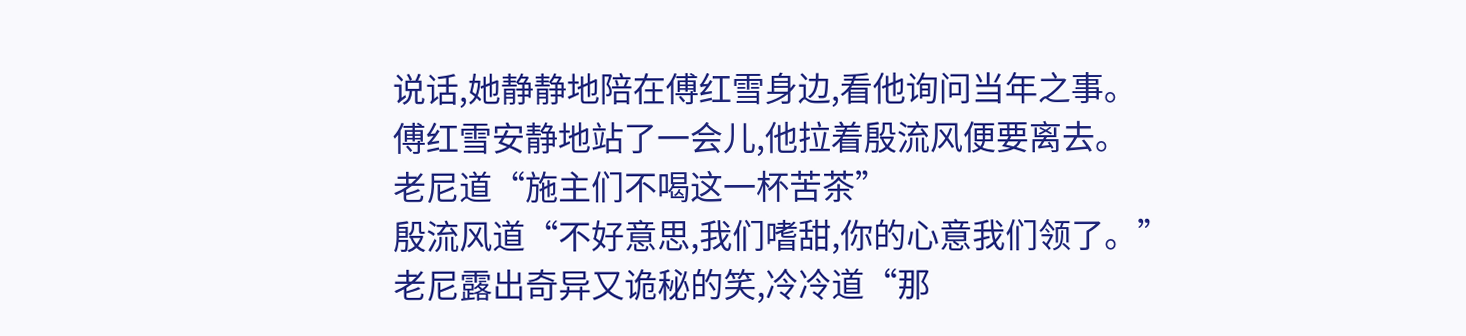说话,她静静地陪在傅红雪身边,看他询问当年之事。
傅红雪安静地站了一会儿,他拉着殷流风便要离去。
老尼道“施主们不喝这一杯苦茶”
殷流风道“不好意思,我们嗜甜,你的心意我们领了。”
老尼露出奇异又诡秘的笑,冷冷道“那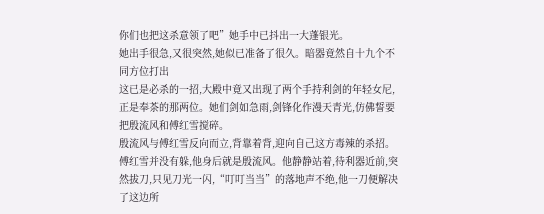你们也把这杀意领了吧”她手中已抖出一大蓬银光。
她出手很急,又很突然,她似已准备了很久。暗器竟然自十九个不同方位打出
这已是必杀的一招,大殿中竟又出现了两个手持利剑的年轻女尼,正是奉茶的那两位。她们剑如急雨,剑锋化作漫天青光,仿佛誓要把殷流风和傅红雪搅碎。
殷流风与傅红雪反向而立,背靠着背,迎向自己这方毒辣的杀招。
傅红雪并没有躲,他身后就是殷流风。他静静站着,待利器近前,突然拔刀,只见刀光一闪,“叮叮当当”的落地声不绝,他一刀便解决了这边所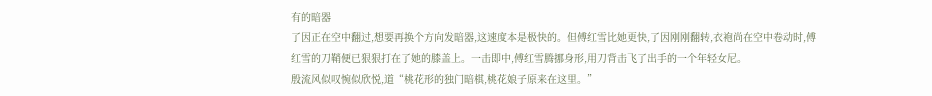有的暗器
了因正在空中翻过,想要再换个方向发暗器,这速度本是极快的。但傅红雪比她更快,了因刚刚翻转,衣袍尚在空中卷动时,傅红雪的刀鞘便已狠狠打在了她的膝盖上。一击即中,傅红雪腾挪身形,用刀背击飞了出手的一个年轻女尼。
殷流风似叹惋似欣悦,道“桃花形的独门暗棋,桃花娘子原来在这里。”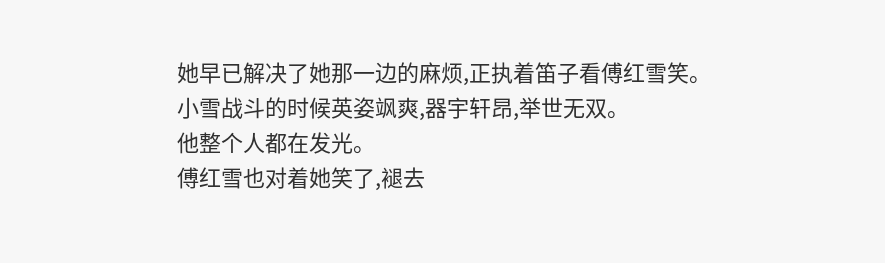她早已解决了她那一边的麻烦,正执着笛子看傅红雪笑。
小雪战斗的时候英姿飒爽,器宇轩昂,举世无双。
他整个人都在发光。
傅红雪也对着她笑了,褪去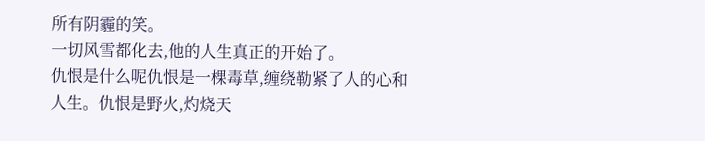所有阴霾的笑。
一切风雪都化去,他的人生真正的开始了。
仇恨是什么呢仇恨是一棵毒草,缠绕勒紧了人的心和人生。仇恨是野火,灼烧天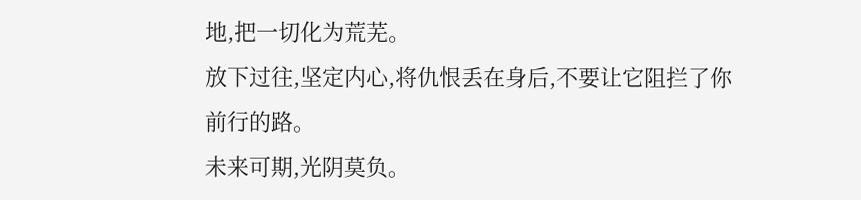地,把一切化为荒芜。
放下过往,坚定内心,将仇恨丢在身后,不要让它阻拦了你前行的路。
未来可期,光阴莫负。